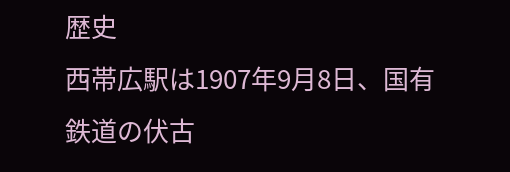歴史
西帯広駅は1907年9月8日、国有鉄道の伏古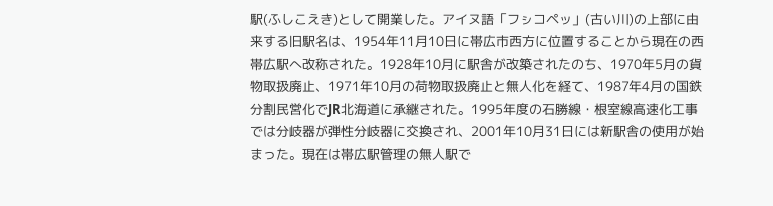駅(ふしこえき)として開業した。アイヌ語「フㇱコペッ」(古い川)の上部に由来する旧駅名は、1954年11月10日に帯広市西方に位置することから現在の西帯広駅へ改称された。1928年10月に駅舎が改築されたのち、1970年5月の貨物取扱廃止、1971年10月の荷物取扱廃止と無人化を経て、1987年4月の国鉄分割民営化でJR北海道に承継された。1995年度の石勝線・根室線高速化工事では分岐器が弾性分岐器に交換され、2001年10月31日には新駅舎の使用が始まった。現在は帯広駅管理の無人駅で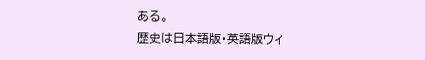ある。
歴史は日本語版・英語版ウィ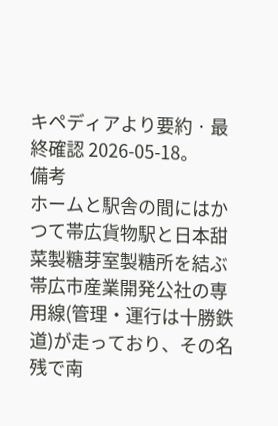キペディアより要約 · 最終確認 2026-05-18。
備考
ホームと駅舎の間にはかつて帯広貨物駅と日本甜菜製糖芽室製糖所を結ぶ帯広市産業開発公社の専用線(管理・運行は十勝鉄道)が走っており、その名残で南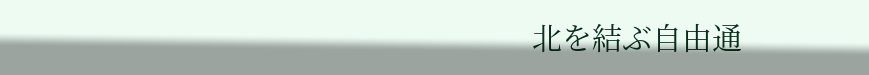北を結ぶ自由通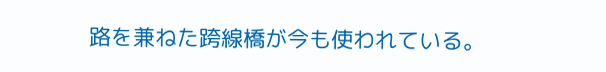路を兼ねた跨線橋が今も使われている。